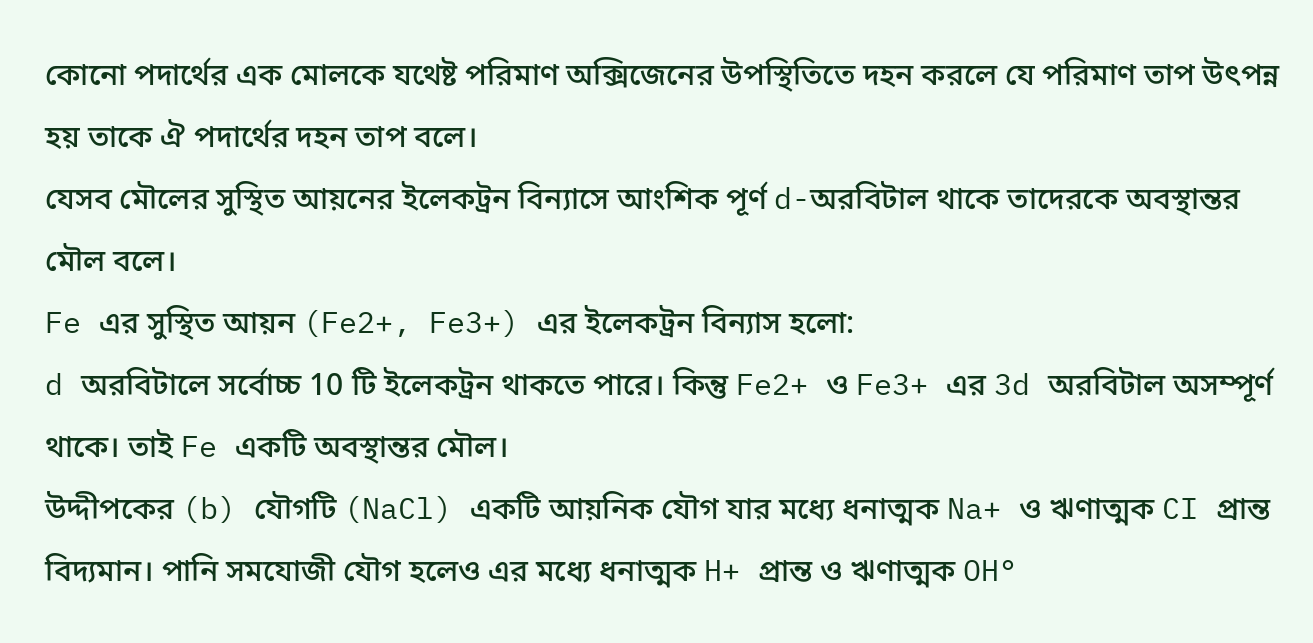কোনো পদার্থের এক মোলকে যথেষ্ট পরিমাণ অক্সিজেনের উপস্থিতিতে দহন করলে যে পরিমাণ তাপ উৎপন্ন হয় তাকে ঐ পদার্থের দহন তাপ বলে।
যেসব মৌলের সুস্থিত আয়নের ইলেকট্রন বিন্যাসে আংশিক পূর্ণ d-অরবিটাল থাকে তাদেরকে অবস্থান্তর মৌল বলে।
Fe এর সুস্থিত আয়ন (Fe2+, Fe3+) এর ইলেকট্রন বিন্যাস হলো:
d অরবিটালে সর্বোচ্চ 10 টি ইলেকট্রন থাকতে পারে। কিন্তু Fe2+ ও Fe3+ এর 3d অরবিটাল অসম্পূর্ণ থাকে। তাই Fe একটি অবস্থান্তর মৌল।
উদ্দীপকের (b) যৌগটি (NaCl) একটি আয়নিক যৌগ যার মধ্যে ধনাত্মক Na+ ও ঋণাত্মক CI প্রান্ত বিদ্যমান। পানি সমযোজী যৌগ হলেও এর মধ্যে ধনাত্মক H+ প্রান্ত ও ঋণাত্মক OH°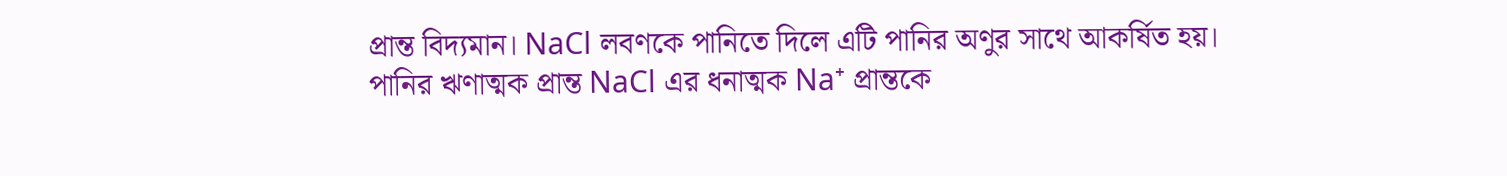প্রান্ত বিদ্যমান। NaCl লবণকে পানিতে দিলে এটি পানির অণুর সাথে আকর্ষিত হয়। পানির ঋণাত্মক প্রান্ত NaCl এর ধনাত্মক Na⁺ প্রান্তকে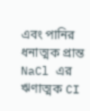এবং পানির ধনাত্মক প্রান্ত NaCl এর ঋণাত্মক CI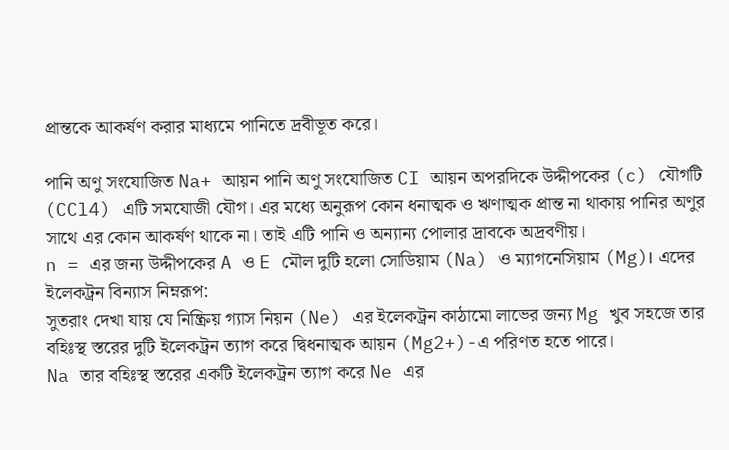প্রান্তকে আকর্ষণ করার মাধ্যমে পানিতে দ্রবীভূত করে।

পানি অণু সংযোজিত Na+ আয়ন পানি অণু সংযোজিত CI আয়ন অপরদিকে উদ্দীপকের (c) যৌগটি (CCl4) এটি সমযোজী যৌগ। এর মধ্যে অনুরূপ কোন ধনাত্মক ও ঋণাত্মক প্রান্ত না থাকায় পানির অণুর সাথে এর কোন আকর্ষণ থাকে না। তাই এটি পানি ও অন্যান্য পোলার দ্রাবকে অদ্রবণীয়।
n = এর জন্য উদ্দীপকের A ও E মৌল দুটি হলো সোডিয়াম (Na) ও ম্যাগনেসিয়াম (Mg)। এদের ইলেকট্রন বিন্যাস নিম্নরূপ:
সুতরাং দেখা যায় যে নিষ্ক্রিয় গ্যাস নিয়ন (Ne) এর ইলেকট্রন কাঠামো লাভের জন্য Mg খুব সহজে তার বহিঃস্থ স্তরের দুটি ইলেকট্রন ত্যাগ করে দ্বিধনাত্মক আয়ন (Mg2+)-এ পরিণত হতে পারে।
Na তার বহিঃস্থ স্তরের একটি ইলেকট্রন ত্যাগ করে Ne এর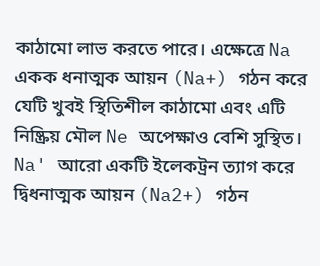কাঠামো লাভ করতে পারে। এক্ষেত্রে Na একক ধনাত্মক আয়ন (Na+) গঠন করে যেটি খুবই স্থিতিশীল কাঠামো এবং এটি নিষ্ক্রিয় মৌল Ne অপেক্ষাও বেশি সুস্থিত। Na' আরো একটি ইলেকট্রন ত্যাগ করে দ্বিধনাত্মক আয়ন (Na2+) গঠন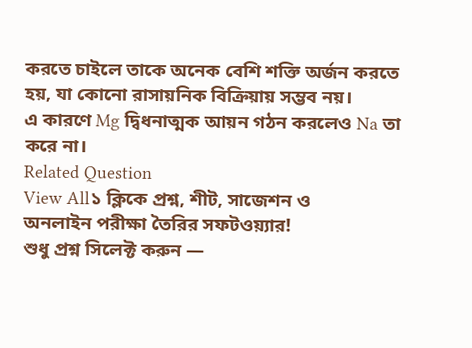করতে চাইলে তাকে অনেক বেশি শক্তি অর্জন করতে হয়, যা কোনো রাসায়নিক বিক্রিয়ায় সম্ভব নয়।
এ কারণে Mg দ্বিধনাত্মক আয়ন গঠন করলেও Na তা করে না।
Related Question
View All১ ক্লিকে প্রশ্ন, শীট, সাজেশন ও
অনলাইন পরীক্ষা তৈরির সফটওয়্যার!
শুধু প্রশ্ন সিলেক্ট করুন —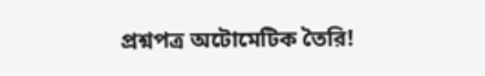প্রশ্নপত্র অটোমেটিক তৈরি!